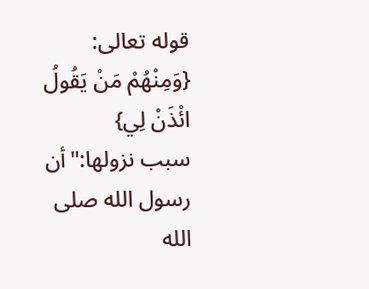قوله تعالى: {وَمِنْهُمْ مَنْ يَقُولُ ائْذَنْ لِي}
سبب نزولها:"أن رسول الله صلى الله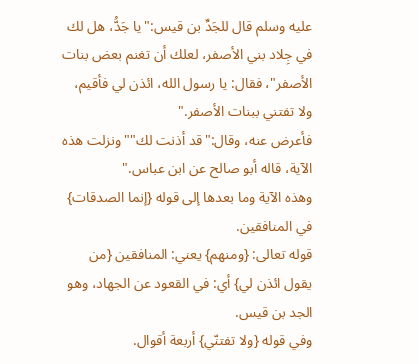عليه وسلم قال للجَدِّ بن قيس:"يا جَدُّ، هل لك في جِلاد بني الأصفر، لعلك أن تغنم بعض بنات الأصفر"، فقال: يا رسول الله، ائذن لي فأقيم، ولا تفتني ببنات الأصفر."
فأعرض عنه، وقال:"قد أذنت لك""ونزلت هذه الآية، قاله أبو صالح عن ابن عباس."
وهذه الآية وما بعدها إلى قوله {إنما الصدقات} في المنافقين.
قوله تعالى: {ومنهم} يعني: المنافقين {من يقول ائذن لي} أي: في القعود عن الجهاد، وهو الجد بن قيس.
وفي قوله {ولا تفتنّي} أربعة أقوال.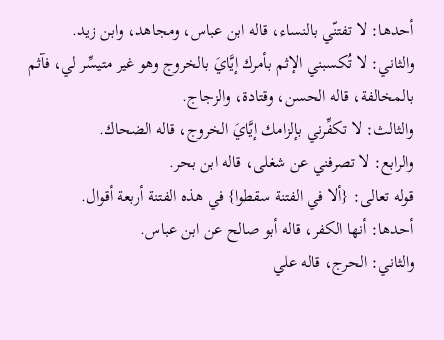أحدها: لا تفتنّي بالنساء، قاله ابن عباس، ومجاهد، وابن زيد.
والثاني: لا تُكسبني الإثم بأمرك إيَّايَ بالخروج وهو غير متيسِّر لي، فآثم بالمخالفة، قاله الحسن، وقتادة، والزجاج.
والثالث: لا تكفِّرني بإلزامك إيَّايَ الخروج، قاله الضحاك.
والرابع: لا تصرفني عن شغلى، قاله ابن بحر.
قوله تعالى: {ألا في الفتنة سقطوا} في هذه الفتنة أربعة أقوال.
أحدها: أنها الكفر، قاله أبو صالح عن ابن عباس.
والثاني: الحرج، قاله علي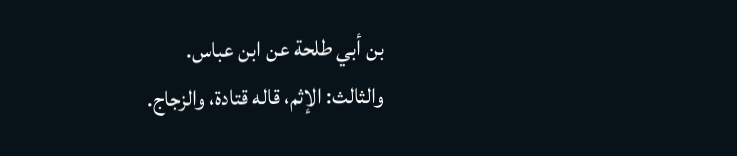بن أبي طلحة عن ابن عباس.
والثالث: الإثم، قاله قتادة، والزجاج.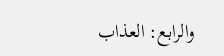والرابع: العذاب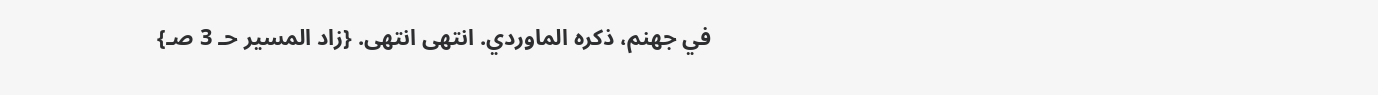في جهنم، ذكره الماوردي. انتهى انتهى. {زاد المسير حـ 3 صـ}